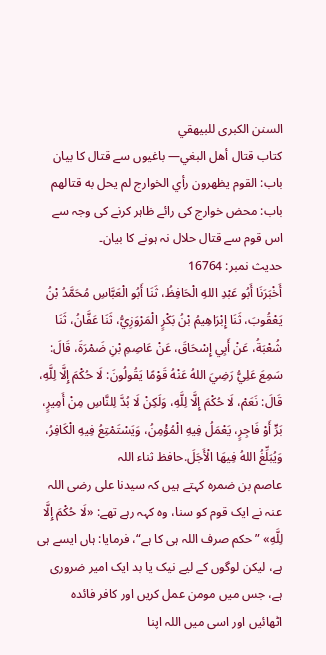السنن الكبرى للبيهقي
كتاب قتال أهل البغي— باغیوں سے قتال کا بیان
باب: القوم يظهرون رأي الخوارج لم يحل به قتالهم باب: محض خوارج کی رائے ظاہر کرنے کی وجہ سے اس قوم سے قتال حلال نہ ہونے کا بیان۔
حدیث نمبر: 16764
أَخْبَرَنَا أَبُو عَبْدِ اللهِ الْحَافِظُ، ثَنَا أَبُو الْعَبَّاسِ مُحَمَّدُ بْنُ يَعْقُوبَ، ثَنَا إِبْرَاهِيمُ بْنُ بَكْرٍ الْمَرْوَزِيُّ، ثَنَا عَفَّانُ، ثَنَا شُعْبَةُ، عَنْ أَبِي إِسْحَاقَ، عَنْ عَاصِمِ بْنِ ضَمْرَةَ، قَالَ: سَمِعَ عَلِيُّ رَضِيَ اللهُ عَنْهُ قَوْمًا يَقُولُونَ: لَا حُكْمَ إِلَّا لِلَّهِ، قَالَ: نَعَمْ، لَا حُكْمَ إِلَّا لِلَّهِ، وَلَكِنْ لَا بُدَّ لِلنَّاسِ مِنْ أَمِيرٍ، بَرٍّ أَوْ فَاجِرٍ، يَعْمَلُ فِيهِ الْمُؤْمِنُ، وَيَسْتَمْتِعُ فِيهِ الْكَافِرُ، وَيُبَلِّغُ اللهُ فِيهَا الْأَجَلَ.حافظ ثناء اللہ
عاصم بن ضمرہ کہتے ہیں کہ سیدنا علی رضی اللہ عنہ نے ایک قوم کو سنا، وہ کہہ رہے تھے: «لَا حُكْمَ إِلَّا لِلَّهِ» ”حکم صرف اللہ ہی کا ہے“، فرمایا: ہاں ایسے ہی ہے، لیکن لوگوں کے لیے نیک یا بد ایک امیر ضروری ہے، جس میں مومن عمل کریں اور کافر فائدہ اٹھائیں اور اسی میں اللہ اپنا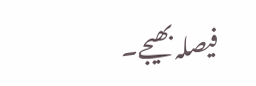فیصلہ بھیجے۔